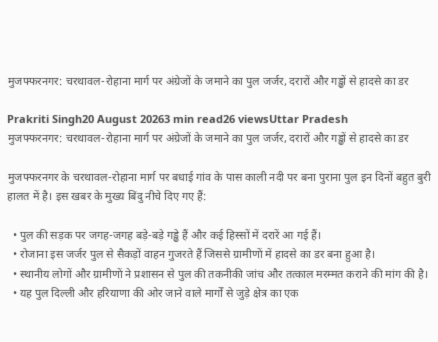मुजफ्फरनगर: चरथावल-रोहाना मार्ग पर अंग्रेजों के जमाने का पुल जर्जर, दरारों और गड्ढों से हादसे का डर

Prakriti Singh20 August 20263 min read26 viewsUttar Pradesh
मुजफ्फरनगर: चरथावल-रोहाना मार्ग पर अंग्रेजों के जमाने का पुल जर्जर, दरारों और गड्ढों से हादसे का डर

मुजफ्फरनगर के चरथावल-रोहाना मार्ग पर बधाई गांव के पास काली नदी पर बना पुराना पुल इन दिनों बहुत बुरी हालत में है। इस खबर के मुख्य बिंदु नीचे दिए गए हैं:

  • पुल की सड़क पर जगह-जगह बड़े-बड़े गड्ढे हैं और कई हिस्सों में दरारें आ गई हैं।
  • रोजाना इस जर्जर पुल से सैकड़ों वाहन गुजरते हैं जिससे ग्रामीणों में हादसे का डर बना हुआ है।
  • स्थानीय लोगों और ग्रामीणों ने प्रशासन से पुल की तकनीकी जांच और तत्काल मरम्मत कराने की मांग की है।
  • यह पुल दिल्ली और हरियाणा की ओर जाने वाले मार्गों से जुड़े क्षेत्र का एक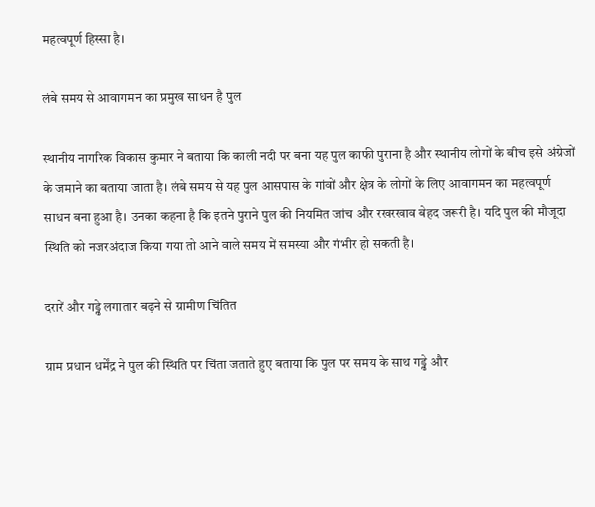महत्वपूर्ण हिस्सा है।

लंबे समय से आवागमन का प्रमुख साधन है पुल

स्थानीय नागरिक विकास कुमार ने बताया कि काली नदी पर बना यह पुल काफी पुराना है और स्थानीय लोगों के बीच इसे अंग्रेजों के जमाने का बताया जाता है। लंबे समय से यह पुल आसपास के गांवों और क्षेत्र के लोगों के लिए आवागमन का महत्वपूर्ण साधन बना हुआ है। उनका कहना है कि इतने पुराने पुल की नियमित जांच और रखरखाव बेहद जरूरी है। यदि पुल की मौजूदा स्थिति को नजरअंदाज किया गया तो आने वाले समय में समस्या और गंभीर हो सकती है।

दरारें और गड्ढे लगातार बढ़ने से ग्रामीण चिंतित

ग्राम प्रधान धर्मेंद्र ने पुल की स्थिति पर चिंता जताते हुए बताया कि पुल पर समय के साथ गड्ढे और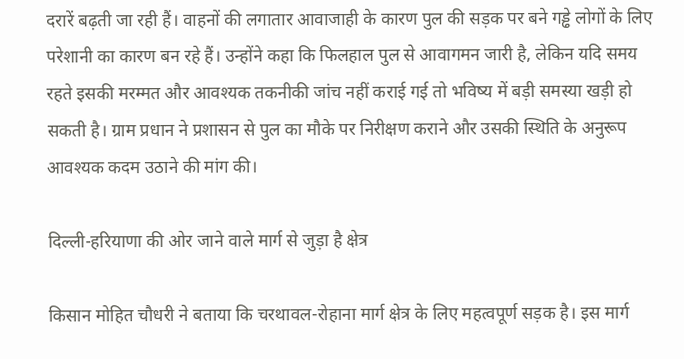दरारें बढ़ती जा रही हैं। वाहनों की लगातार आवाजाही के कारण पुल की सड़क पर बने गड्ढे लोगों के लिए परेशानी का कारण बन रहे हैं। उन्होंने कहा कि फिलहाल पुल से आवागमन जारी है, लेकिन यदि समय रहते इसकी मरम्मत और आवश्यक तकनीकी जांच नहीं कराई गई तो भविष्य में बड़ी समस्या खड़ी हो सकती है। ग्राम प्रधान ने प्रशासन से पुल का मौके पर निरीक्षण कराने और उसकी स्थिति के अनुरूप आवश्यक कदम उठाने की मांग की।

दिल्ली-हरियाणा की ओर जाने वाले मार्ग से जुड़ा है क्षेत्र

किसान मोहित चौधरी ने बताया कि चरथावल-रोहाना मार्ग क्षेत्र के लिए महत्वपूर्ण सड़क है। इस मार्ग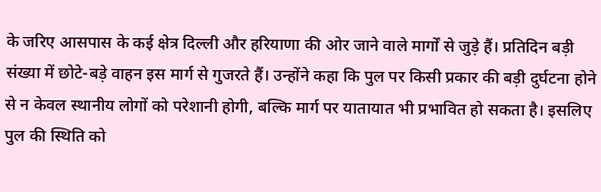के जरिए आसपास के कई क्षेत्र दिल्ली और हरियाणा की ओर जाने वाले मार्गों से जुड़े हैं। प्रतिदिन बड़ी संख्या में छोटे-बड़े वाहन इस मार्ग से गुजरते हैं। उन्होंने कहा कि पुल पर किसी प्रकार की बड़ी दुर्घटना होने से न केवल स्थानीय लोगों को परेशानी होगी, बल्कि मार्ग पर यातायात भी प्रभावित हो सकता है। इसलिए पुल की स्थिति को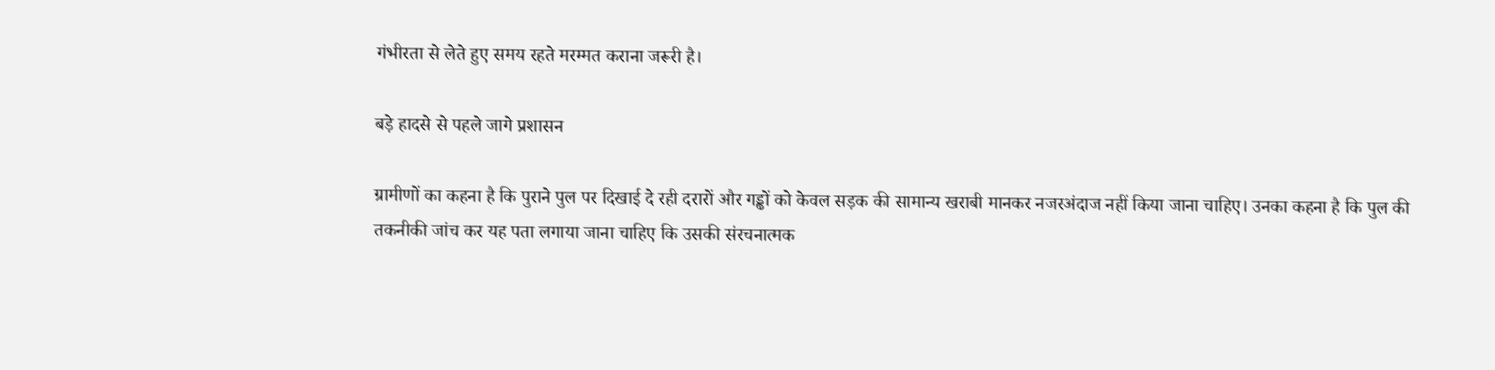गंभीरता से लेते हुए समय रहते मरम्मत कराना जरूरी है।

बड़े हादसे से पहले जागे प्रशासन

ग्रामीणों का कहना है कि पुराने पुल पर दिखाई दे रही दरारों और गड्ढों को केवल सड़क की सामान्य खराबी मानकर नजरअंदाज नहीं किया जाना चाहिए। उनका कहना है कि पुल की तकनीकी जांच कर यह पता लगाया जाना चाहिए कि उसकी संरचनात्मक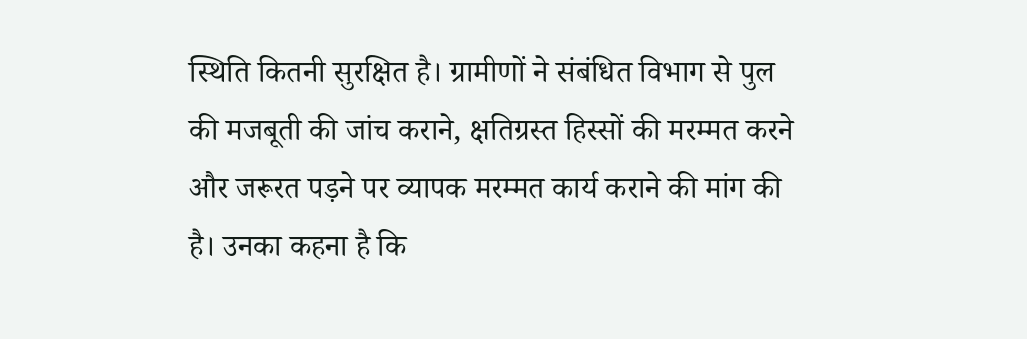स्थिति कितनी सुरक्षित है। ग्रामीणों ने संबंधित विभाग से पुल की मजबूती की जांच कराने, क्षतिग्रस्त हिस्सों की मरम्मत करने और जरूरत पड़ने पर व्यापक मरम्मत कार्य कराने की मांग की है। उनका कहना है कि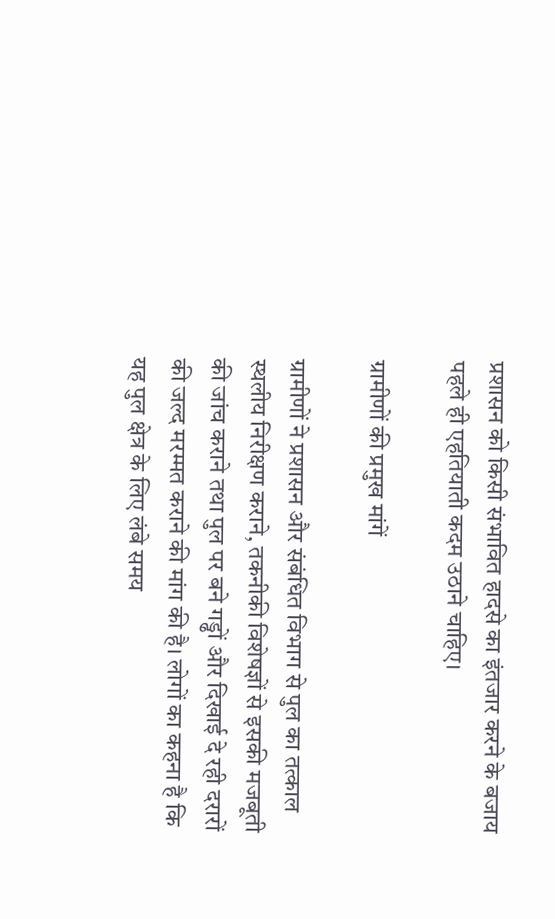प्रशासन को किसी संभावित हादसे का इंतजार करने के बजाय पहले ही एहतियाती कदम उठाने चाहिए।

ग्रामीणों की प्रमुख मांगें

ग्रामीणों ने प्रशासन और संबंधित विभाग से पुल का तत्काल स्थलीय निरीक्षण कराने, तकनीकी विशेषज्ञों से इसकी मजबूती की जांच कराने तथा पुल पर बने गड्ढों और दिखाई दे रही दरारों की जल्द मरम्मत कराने की मांग की है। लोगों का कहना है कि यह पुल क्षेत्र के लिए लंबे समय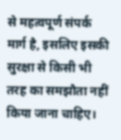से महत्वपूर्ण संपर्क मार्ग है, इसलिए इसकी सुरक्षा से किसी भी तरह का समझौता नहीं किया जाना चाहिए।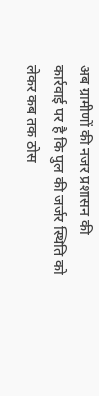अब ग्रामीणों की नजर प्रशासन की कार्रवाई पर है कि पुल की जर्जर स्थिति को लेकर कब तक ठोस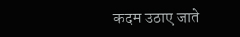कदम उठाए जाते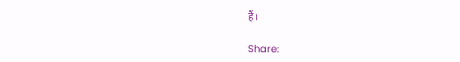हैं।

Share: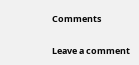Comments

Leave a comment